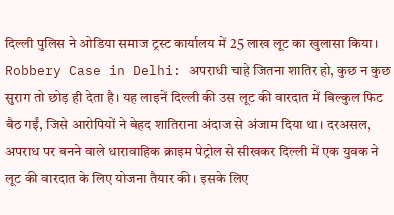दिल्ली पुलिस ने ओडिया समाज ट्रस्ट कार्यालय में 25 लाख लूट का खुलासा किया।
Robbery Case in Delhi: अपराधी चाहे जितना शातिर हो, कुछ न कुछ सुराग तो छोड़ ही देता है। यह लाइनें दिल्ली की उस लूट की वारदात में बिल्कुल फिट बैठ गईं, जिसे आरोपियों ने बेहद शातिराना अंदाज से अंजाम दिया था। दरअसल, अपराध पर बनने वाले धारावाहिक क्राइम पेट्रोल से सीखकर दिल्ली में एक युवक ने लूट की वारदात के लिए योजना तैयार की। इसके लिए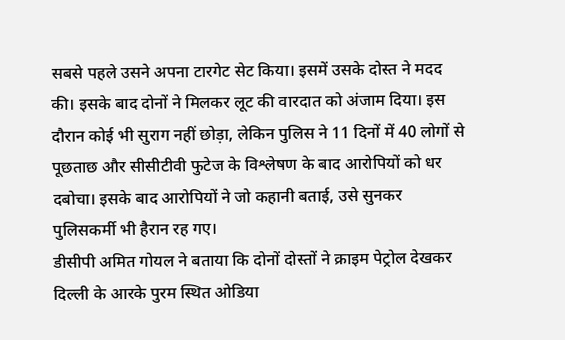सबसे पहले उसने अपना टारगेट सेट किया। इसमें उसके दोस्त ने मदद की। इसके बाद दोनों ने मिलकर लूट की वारदात को अंजाम दिया। इस दौरान कोई भी सुराग नहीं छोड़ा, लेकिन पुलिस ने 11 दिनों में 40 लोगों से पूछताछ और सीसीटीवी फुटेज के विश्लेषण के बाद आरोपियों को धर दबोचा। इसके बाद आरोपियों ने जो कहानी बताई, उसे सुनकर पुलिसकर्मी भी हैरान रह गए।
डीसीपी अमित गोयल ने बताया कि दोनों दोस्तों ने क्राइम पेट्रोल देखकर दिल्ली के आरके पुरम स्थित ओडिया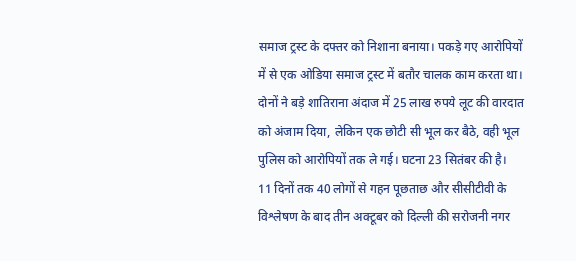समाज ट्रस्ट के दफ्तर को निशाना बनाया। पकड़े गए आरोपियों में से एक ओडिया समाज ट्रस्ट में बतौर चालक काम करता था। दोनों ने बड़े शातिराना अंदाज में 25 लाख रुपये लूट की वारदात को अंजाम दिया, लेकिन एक छोटी सी भूल कर बैठे, वही भूल पुलिस को आरोपियों तक ले गई। घटना 23 सितंबर की है।
11 दिनों तक 40 लोगों से गहन पूछताछ और सीसीटीवी के विश्लेषण के बाद तीन अक्टूबर को दिल्ली की सरोजनी नगर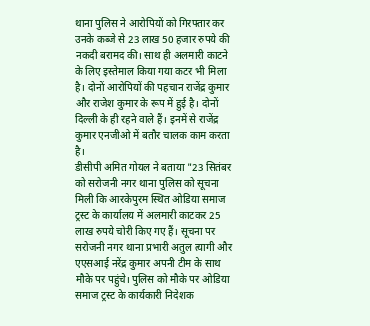थाना पुलिस ने आरोपियों को गिरफ्तार कर उनके कब्जे से 23 लाख 50 हजार रुपये की नकदी बरामद की। साथ ही अलमारी काटने के लिए इस्तेमाल किया गया कटर भी मिला है। दोनों आरोपियों की पहचान राजेंद्र कुमार और राजेश कुमार के रूप में हुई है। दोनों दिल्ली के ही रहने वाले हैं। इनमें से राजेंद्र कुमार एनजीओ में बतौर चालक काम करता है।
डीसीपी अमित गोयल ने बताया "23 सितंबर को सरोजनी नगर थाना पुलिस को सूचना मिली कि आरकेपुरम स्थित ओडिया समाज ट्रस्ट के कार्यालय में अलमारी काटकर 25 लाख रुपये चोरी किए गए हैं। सूचना पर सरोजनी नगर थाना प्रभारी अतुल त्यागी और एएसआई नरेंद्र कुमार अपनी टीम के साथ मौके पर पहुंचे। पुलिस को मौके पर ओडिया समाज ट्रस्ट के कार्यकारी निदेशक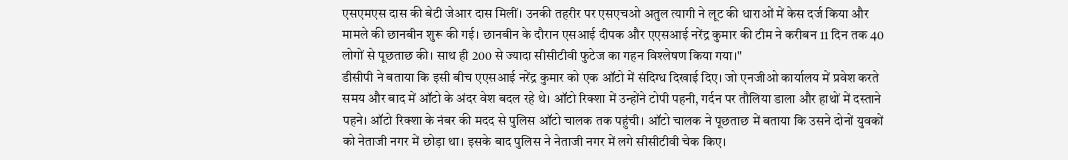एसएमएस दास की बेटी जेआर दास मिलीं। उनकी तहरीर पर एसएचओ अतुल त्यागी ने लूट की धाराओं में केस दर्ज किया और मामले की छानबीन शुरू की गई। छानबीन के दौरान एसआई दीपक और एएसआई नरेंद्र कुमार की टीम ने करीबन 11 दिन तक 40 लोगों से पूछताछ की। साथ ही 200 से ज्यादा सीसीटीवी फुटेज का गहन विश्लेषण किया गया।"
डीसीपी ने बताया कि इसी बीच एएसआई नरेंद्र कुमार को एक ऑटो में संदिग्ध दिखाई दिए। जो एनजीओ कार्यालय में प्रवेश करते समय और बाद में ऑटो के अंदर वेश बदल रहे थे। ऑटो रिक्शा में उन्होंने टोपी पहनी, गर्दन पर तौलिया डाला और हाथों में दस्ताने पहने। ऑटो रिक्शा के नंबर की मदद से पुलिस ऑटो चालक तक पहुंची। ऑटो चालक ने पूछताछ में बताया कि उसने दोनों युवकों को नेताजी नगर में छोड़ा था। इसके बाद पुलिस ने नेताजी नगर में लगे सीसीटीवी चेक किए।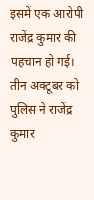इसमें एक आरोपी राजेंद्र कुमार की पहचान हो गई। तीन अक्टूबर को पुलिस ने राजेंद्र कुमार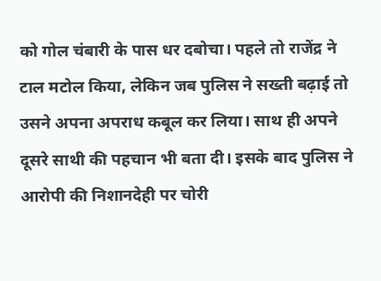को गोल चंबारी के पास धर दबोचा। पहले तो राजेंद्र ने टाल मटोल किया, लेकिन जब पुलिस ने सख्ती बढ़ाई तो उसने अपना अपराध कबूल कर लिया। साथ ही अपने दूसरे साथी की पहचान भी बता दी। इसके बाद पुलिस ने आरोपी की निशानदेही पर चोरी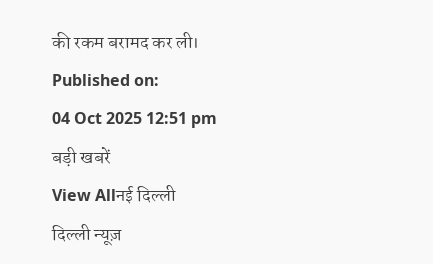की रकम बरामद कर ली।
Published on:
04 Oct 2025 12:51 pm
बड़ी खबरें
View Allनई दिल्ली
दिल्ली न्यूज़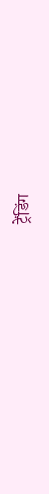ट्रेंडिंग